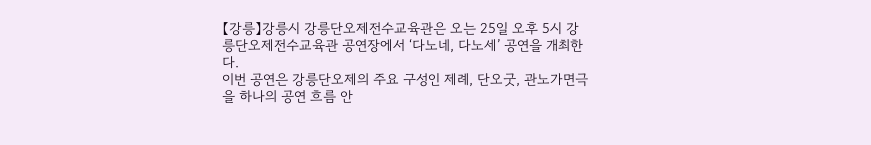【강릉】강릉시 강릉단오제전수교육관은 오는 25일 오후 5시 강릉단오제전수교육관 공연장에서 ‘다노네, 다노세’ 공연을 개최한다.
이번 공연은 강릉단오제의 주요 구성인 제례, 단오굿, 관노가면극을 하나의 공연 흐름 안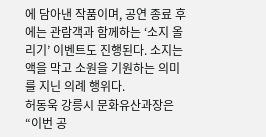에 담아낸 작품이며, 공연 종료 후에는 관람객과 함께하는 ‘소지 올리기’ 이벤트도 진행된다. 소지는 액을 막고 소원을 기원하는 의미를 지닌 의례 행위다.
허동욱 강릉시 문화유산과장은 “이번 공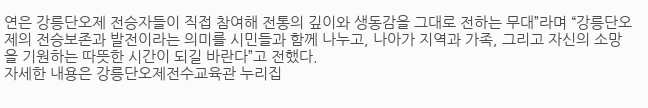연은 강릉단오제 전승자들이 직접 참여해 전통의 깊이와 생동감을 그대로 전하는 무대”라며 “강릉단오제의 전승보존과 발전이라는 의미를 시민들과 함께 나누고, 나아가 지역과 가족, 그리고 자신의 소망을 기원하는 따뜻한 시간이 되길 바란다”고 전했다.
자세한 내용은 강릉단오제전수교육관 누리집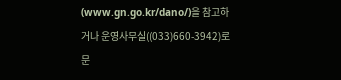(www.gn.go.kr/dano/)을 참고하거나 운영사무실((033)660-3942)로 문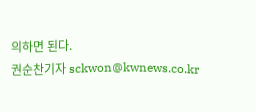의하면 된다.
권순찬기자 sckwon@kwnews.co.kr